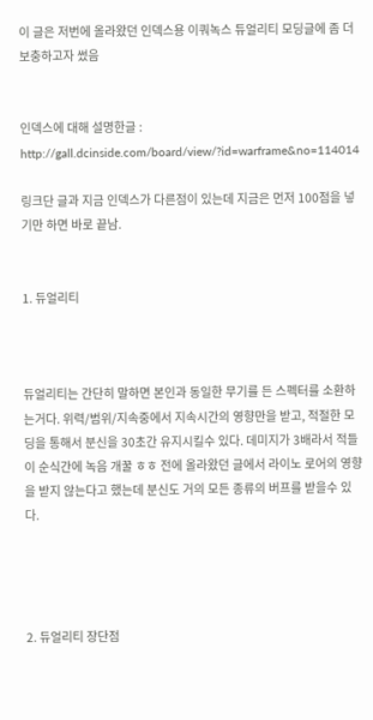이 글은 저번에 올라왔던 인덱스용 이쿼녹스 듀얼리티 모딩글에 좀 더 보충하고자 썼음


인덱스에 대해 설명한글 : http://gall.dcinside.com/board/view/?id=warframe&no=114014

링크단 글과 지금 인덱스가 다른점이 있는데 지금은 먼저 100점을 넣기만 하면 바로 끝남.


1. 듀얼리티



듀얼리티는 간단히 말하면 본인과 동일한 무기를 든 스펙터를 소환하는거다. 위력/범위/지속중에서 지속시간의 영향만을 받고, 적절한 모딩을 통해서 분신을 30초간 유지시킬수 있다. 데미지가 3배라서 적들이 순식간에 녹음 개꿀 ㅎㅎ 전에 올라왔던 글에서 라이노 로어의 영향을 받지 않는다고 했는데 분신도 거의 모든 종류의 버프를 받을수 있다.




2. 듀얼리티 장단점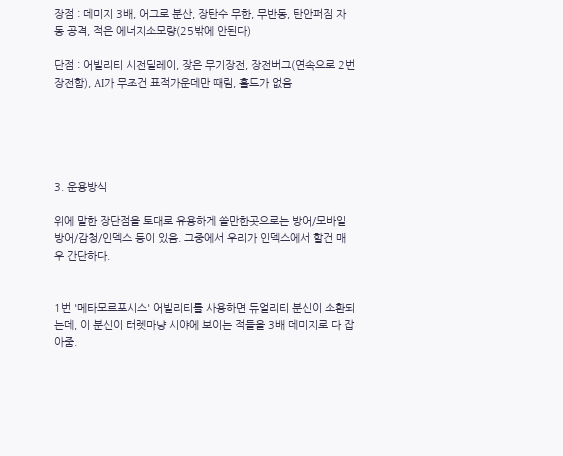장점 : 데미지 3배, 어그로 분산, 장탄수 무한, 무반동, 탄안퍼짐 자동 공격, 적은 에너지소모량(25밖에 안된다)

단점 : 어빌리티 시전딜레이, 잦은 무기장전, 장전버그(연속으로 2번 장전함), AI가 무조건 표적가운데만 때림, 홀드가 없음





3. 운용방식

위에 말한 장단점을 토대로 유용하게 쓸만한곳으로는 방어/모바일방어/감청/인덱스 등이 있음. 그중에서 우리가 인덱스에서 할건 매우 간단하다.


1번 '메타모르포시스' 어빌리티를 사용하면 듀얼리티 분신이 소환되는데, 이 분신이 터렛마냥 시야에 보이는 적들을 3배 데미지로 다 잡아줌.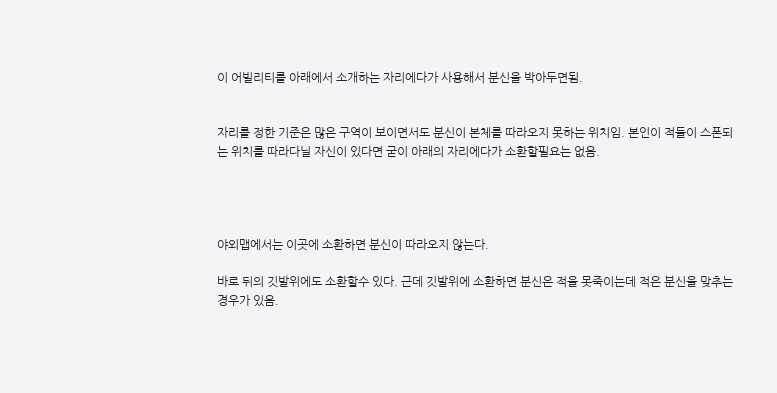이 어빌리티를 아래에서 소개하는 자리에다가 사용해서 분신을 박아두면됨.


자리를 정한 기준은 많은 구역이 보이면서도 분신이 본체를 따라오지 못하는 위치임. 본인이 적들이 스폰되는 위치를 따라다닐 자신이 있다면 굳이 아래의 자리에다가 소환할필요는 없음.




야외맵에서는 이곳에 소환하면 분신이 따라오지 않는다.

바로 뒤의 깃발위에도 소환할수 있다. 근데 깃발위에 소환하면 분신은 적을 못죽이는데 적은 분신을 맞추는 경우가 있음.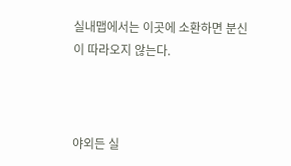실내맵에서는 이곳에 소환하면 분신이 따라오지 않는다.



야외든 실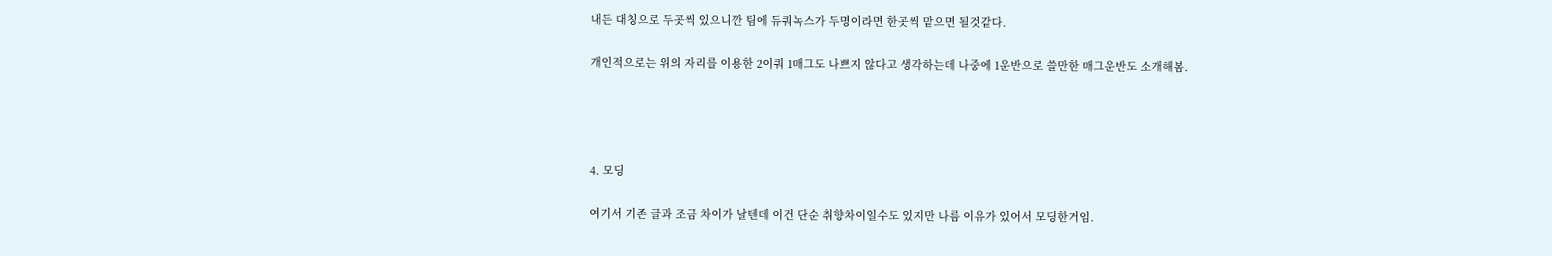내든 대칭으로 두곳씩 있으니깐 팀에 듀쿼녹스가 두명이라면 한곳씩 맡으면 될것같다.

개인적으로는 위의 자리를 이용한 2이쿼 1매그도 나쁘지 않다고 생각하는데 나중에 1운반으로 쓸만한 매그운반도 소개해봄.




4. 모딩

여기서 기존 글과 조금 차이가 날텐데 이건 단순 취향차이일수도 있지만 나름 이유가 있어서 모딩한거임.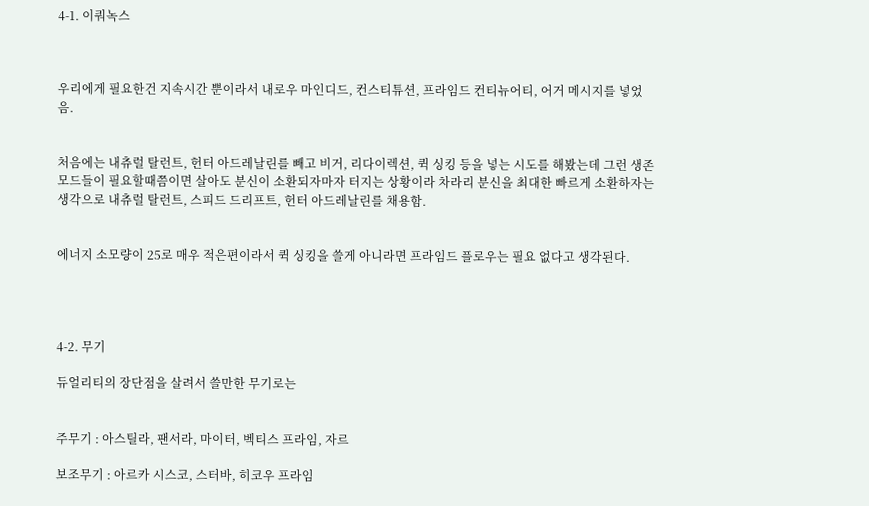4-1. 이쿼녹스



우리에게 필요한건 지속시간 뿐이라서 내로우 마인디드, 컨스티튜션, 프라임드 컨티뉴어티, 어거 메시지를 넣었음.


처음에는 내츄럴 탈런트, 헌터 아드레날린를 빼고 비거, 리다이렉션, 퀵 싱킹 등을 넣는 시도를 해봤는데 그런 생존 모드들이 필요할때쯤이면 살아도 분신이 소환되자마자 터지는 상황이라 차라리 분신을 최대한 빠르게 소환하자는 생각으로 내츄럴 탈런트, 스피드 드리프트, 헌터 아드레날린를 채용함.


에너지 소모량이 25로 매우 적은편이라서 퀵 싱킹을 쓸게 아니라면 프라임드 플로우는 필요 없다고 생각된다.




4-2. 무기

듀얼리티의 장단점을 살려서 쓸만한 무기로는


주무기 : 아스틸라, 팬서라, 마이터, 벡티스 프라임, 자르

보조무기 : 아르카 시스코, 스터바, 히코우 프라임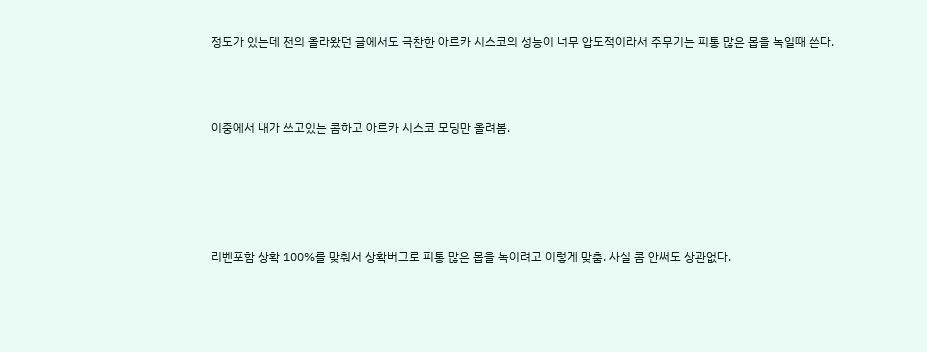정도가 있는데 전의 올라왔던 글에서도 극찬한 아르카 시스코의 성능이 너무 압도적이라서 주무기는 피통 많은 몹을 녹일때 쓴다.



이중에서 내가 쓰고있는 콤하고 아르카 시스코 모딩만 올려봄.





리벤포함 상확 100%를 맞춰서 상확버그로 피통 많은 몹을 녹이려고 이렇게 맞춤. 사실 콤 안써도 상관없다.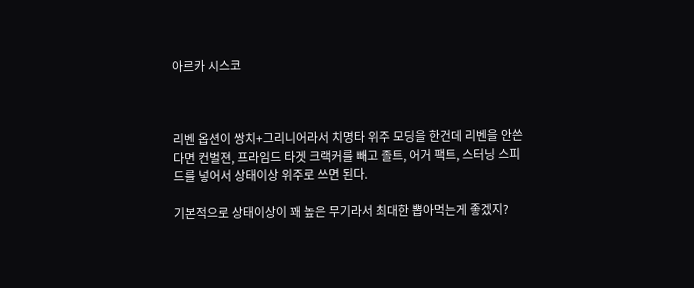아르카 시스코



리벤 옵션이 쌍치+그리니어라서 치명타 위주 모딩을 한건데 리벤을 안쓴다면 컨벌젼, 프라임드 타겟 크랙커를 빼고 졸트, 어거 팩트, 스터닝 스피드를 넣어서 상태이상 위주로 쓰면 된다.

기본적으로 상태이상이 꽤 높은 무기라서 최대한 뽑아먹는게 좋겠지?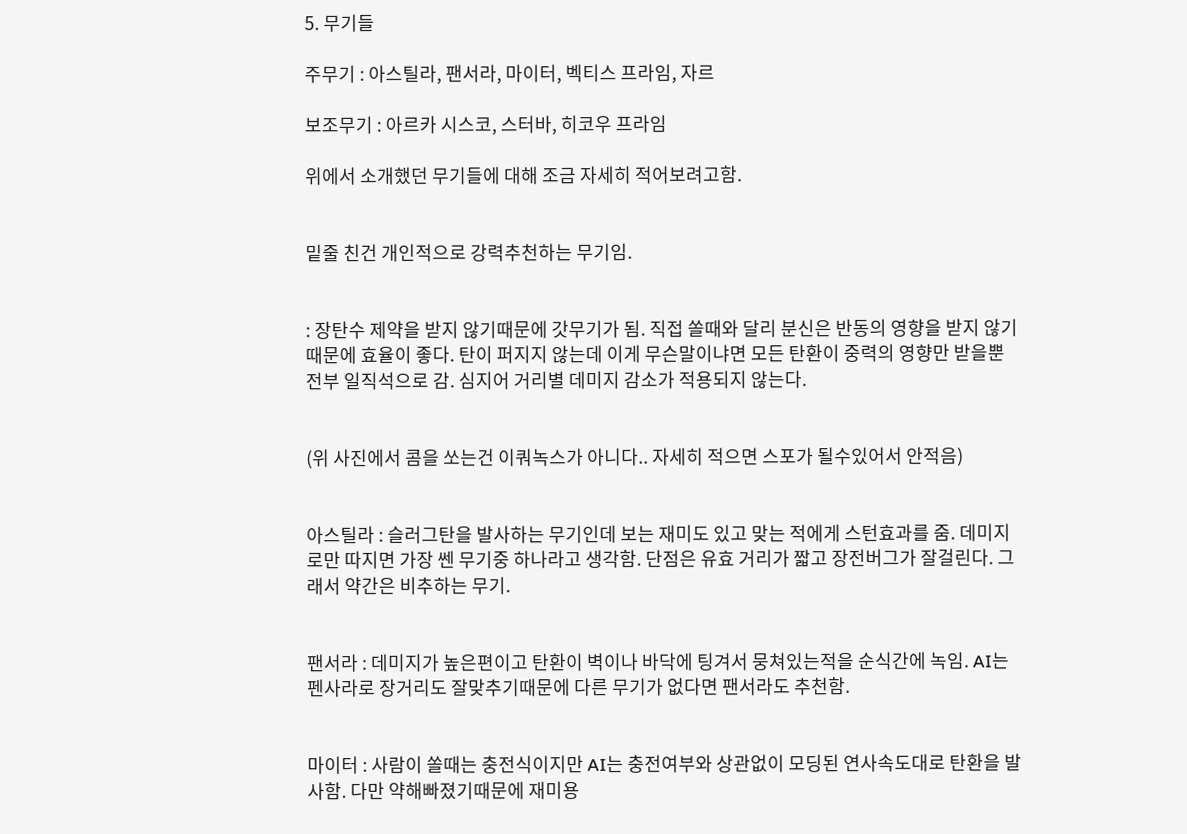5. 무기들

주무기 : 아스틸라, 팬서라, 마이터, 벡티스 프라임, 자르

보조무기 : 아르카 시스코, 스터바, 히코우 프라임

위에서 소개했던 무기들에 대해 조금 자세히 적어보려고함.


밑줄 친건 개인적으로 강력추천하는 무기임.


: 장탄수 제약을 받지 않기때문에 갓무기가 됨. 직접 쏠때와 달리 분신은 반동의 영향을 받지 않기때문에 효율이 좋다. 탄이 퍼지지 않는데 이게 무슨말이냐면 모든 탄환이 중력의 영향만 받을뿐 전부 일직석으로 감. 심지어 거리별 데미지 감소가 적용되지 않는다.


(위 사진에서 콤을 쏘는건 이쿼녹스가 아니다.. 자세히 적으면 스포가 될수있어서 안적음)


아스틸라 : 슬러그탄을 발사하는 무기인데 보는 재미도 있고 맞는 적에게 스턴효과를 줌. 데미지로만 따지면 가장 쎈 무기중 하나라고 생각함. 단점은 유효 거리가 짧고 장전버그가 잘걸린다. 그래서 약간은 비추하는 무기.


팬서라 : 데미지가 높은편이고 탄환이 벽이나 바닥에 팅겨서 뭉쳐있는적을 순식간에 녹임. AI는 펜사라로 장거리도 잘맞추기때문에 다른 무기가 없다면 팬서라도 추천함.


마이터 : 사람이 쏠때는 충전식이지만 AI는 충전여부와 상관없이 모딩된 연사속도대로 탄환을 발사함. 다만 약해빠졌기때문에 재미용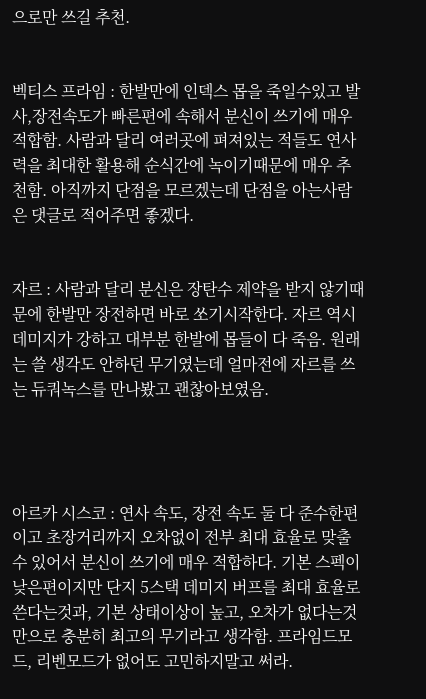으로만 쓰길 추천.


벡티스 프라임 : 한발만에 인덱스 몹을 죽일수있고 발사,장전속도가 빠른편에 속해서 분신이 쓰기에 매우 적합함. 사람과 달리 여러곳에 펴져있는 적들도 연사력을 최대한 활용해 순식간에 녹이기때문에 매우 추천함. 아직까지 단점을 모르겠는데 단점을 아는사람은 댓글로 적어주면 좋겠다.


자르 : 사람과 달리 분신은 장탄수 제약을 받지 않기때문에 한발만 장전하면 바로 쏘기시작한다. 자르 역시 데미지가 강하고 대부분 한발에 몹들이 다 죽음. 원래는 쓸 생각도 안하던 무기였는데 얼마전에 자르를 쓰는 듀쿼녹스를 만나봤고 괜찮아보였음.




아르카 시스코 : 연사 속도, 장전 속도 둘 다 준수한편이고 초장거리까지 오차없이 전부 최대 효율로 맞출수 있어서 분신이 쓰기에 매우 적합하다. 기본 스펙이 낮은편이지만 단지 5스택 데미지 버프를 최대 효율로 쓴다는것과, 기본 상태이상이 높고, 오차가 없다는것만으로 충분히 최고의 무기라고 생각함. 프라임드모드, 리벤모드가 없어도 고민하지말고 써라.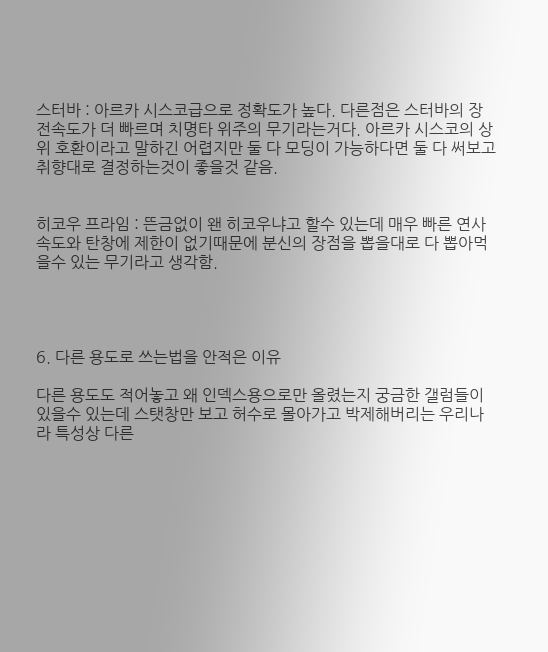스터바 : 아르카 시스코급으로 정확도가 높다. 다른점은 스터바의 장전속도가 더 빠르며 치명타 위주의 무기라는거다. 아르카 시스코의 상위 호환이라고 말하긴 어렵지만 둘 다 모딩이 가능하다면 둘 다 써보고 취향대로 결정하는것이 좋을것 같음.


히코우 프라임 : 뜬금없이 왠 히코우냐고 할수 있는데 매우 빠른 연사속도와 탄창에 제한이 없기때문에 분신의 장점을 뽑을대로 다 뽑아먹을수 있는 무기라고 생각함.




6. 다른 용도로 쓰는법을 안적은 이유

다른 용도도 적어놓고 왜 인덱스용으로만 올렸는지 궁금한 갤럼들이 있을수 있는데 스탯창만 보고 허수로 몰아가고 박제해버리는 우리나라 특성상 다른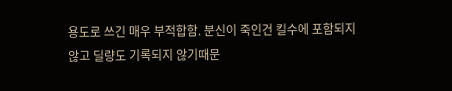용도로 쓰긴 매우 부적합함. 분신이 죽인건 킬수에 포함되지 않고 딜량도 기록되지 않기때문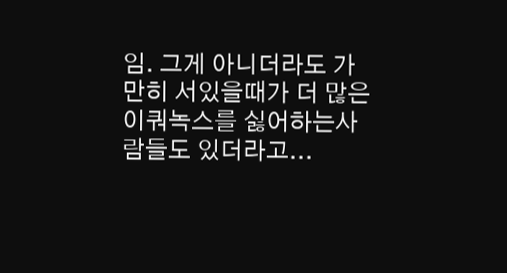임. 그게 아니더라도 가만히 서있을때가 더 많은 이쿼녹스를 싫어하는사람들도 있더라고...